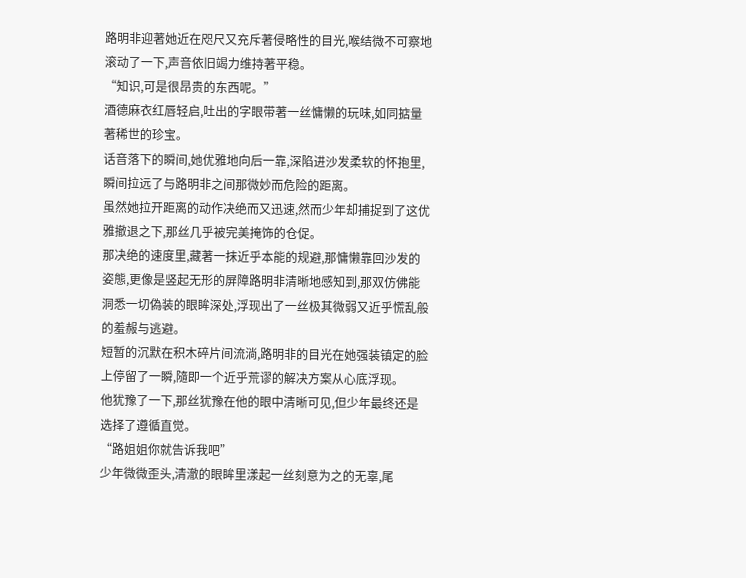路明非迎著她近在咫尺又充斥著侵略性的目光,喉结微不可察地滚动了一下,声音依旧竭力维持著平稳。
“知识,可是很昂贵的东西呢。”
酒德麻衣红唇轻启,吐出的字眼带著一丝慵懒的玩味,如同掂量著稀世的珍宝。
话音落下的瞬间,她优雅地向后一靠,深陷进沙发柔软的怀抱里,瞬间拉远了与路明非之间那微妙而危险的距离。
虽然她拉开距离的动作决绝而又迅速,然而少年却捕捉到了这优雅撤退之下,那丝几乎被完美掩饰的仓促。
那决绝的速度里,藏著一抹近乎本能的规避,那慵懒靠回沙发的姿態,更像是竖起无形的屏障路明非清晰地感知到,那双仿佛能洞悉一切偽装的眼眸深处,浮现出了一丝极其微弱又近乎慌乱般的羞赧与逃避。
短暂的沉默在积木碎片间流淌,路明非的目光在她强装镇定的脸上停留了一瞬,隨即一个近乎荒谬的解决方案从心底浮现。
他犹豫了一下,那丝犹豫在他的眼中清晰可见,但少年最终还是选择了遵循直觉。
“路姐姐你就告诉我吧”
少年微微歪头,清澈的眼眸里漾起一丝刻意为之的无辜,尾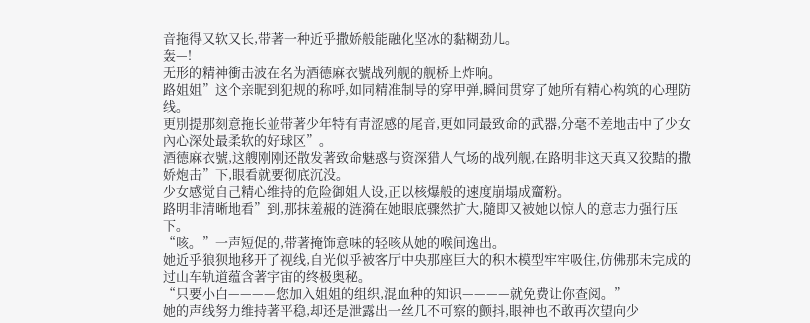音拖得又软又长,带著一种近乎撒娇般能融化坚冰的黏糊劲儿。
轰—!
无形的精神衝击波在名为酒德麻衣號战列舰的舰桥上炸响。
路姐姐”这个亲昵到犯规的称呼,如同精准制导的穿甲弹,瞬间贯穿了她所有精心构筑的心理防线。
更別提那刻意拖长並带著少年特有青涩感的尾音,更如同最致命的武器,分毫不差地击中了少女內心深处最柔软的好球区”。
酒德麻衣號,这艘刚刚还散发著致命魅惑与资深猎人气场的战列舰,在路明非这天真又狡黠的撒娇炮击”下,眼看就要彻底沉没。
少女感觉自己精心维持的危险御姐人设,正以核爆般的速度崩塌成齏粉。
路明非清晰地看”到,那抹羞赧的涟漪在她眼底骤然扩大,隨即又被她以惊人的意志力强行压下。
“咳。”一声短促的,带著掩饰意味的轻咳从她的喉间逸出。
她近乎狼狈地移开了视线,自光似乎被客厅中央那座巨大的积木模型牢牢吸住,仿佛那未完成的过山车轨道蕴含著宇宙的终极奥秘。
“只要小白————您加入姐姐的组织,混血种的知识————就免费让你查阅。”
她的声线努力维持著平稳,却还是泄露出一丝几不可察的颤抖,眼神也不敢再次望向少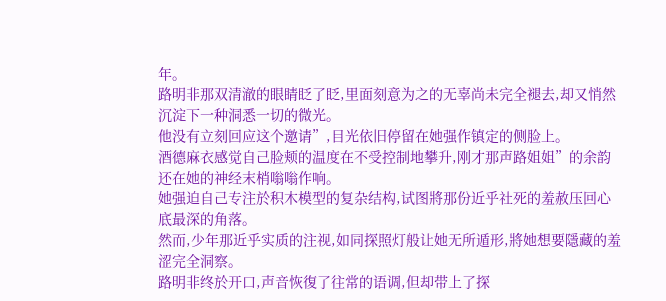年。
路明非那双清澈的眼睛眨了眨,里面刻意为之的无辜尚未完全褪去,却又悄然沉淀下一种洞悉一切的微光。
他没有立刻回应这个邀请”,目光依旧停留在她强作镇定的侧脸上。
酒德麻衣感觉自己脸颊的温度在不受控制地攀升,刚才那声路姐姐”的余韵还在她的神经末梢嗡嗡作响。
她强迫自己专注於积木模型的复杂结构,试图將那份近乎社死的羞赦压回心底最深的角落。
然而,少年那近乎实质的注视,如同探照灯般让她无所遁形,將她想要隱藏的羞涩完全洞察。
路明非终於开口,声音恢復了往常的语调,但却带上了探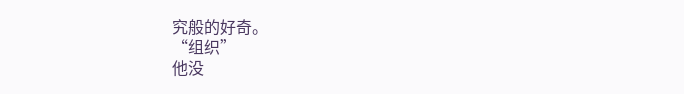究般的好奇。
“组织”
他没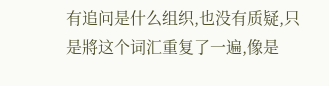有追问是什么组织,也没有质疑,只是將这个词汇重复了一遍,像是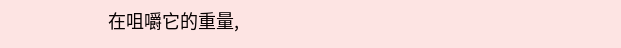在咀嚼它的重量,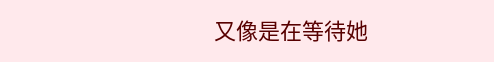又像是在等待她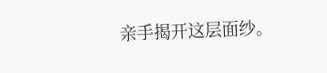亲手揭开这层面纱。